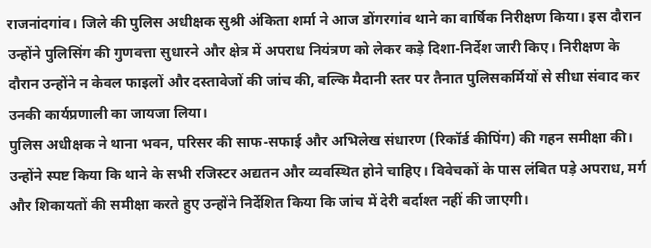राजनांदगांव। जिले की पुलिस अधीक्षक सुश्री अंकिता शर्मा ने आज डोंगरगांव थाने का वार्षिक निरीक्षण किया। इस दौरान उन्होंने पुलिसिंग की गुणवत्ता सुधारने और क्षेत्र में अपराध नियंत्रण को लेकर कड़े दिशा-निर्देश जारी किए। निरीक्षण के दौरान उन्होंने न केवल फाइलों और दस्तावेजों की जांच की, बल्कि मैदानी स्तर पर तैनात पुलिसकर्मियों से सीधा संवाद कर उनकी कार्यप्रणाली का जायजा लिया।
पुलिस अधीक्षक ने थाना भवन, परिसर की साफ-सफाई और अभिलेख संधारण (रिकॉर्ड कीपिंग) की गहन समीक्षा की। उन्होंने स्पष्ट किया कि थाने के सभी रजिस्टर अद्यतन और व्यवस्थित होने चाहिए। विवेचकों के पास लंबित पड़े अपराध, मर्ग और शिकायतों की समीक्षा करते हुए उन्होंने निर्देशित किया कि जांच में देरी बर्दाश्त नहीं की जाएगी।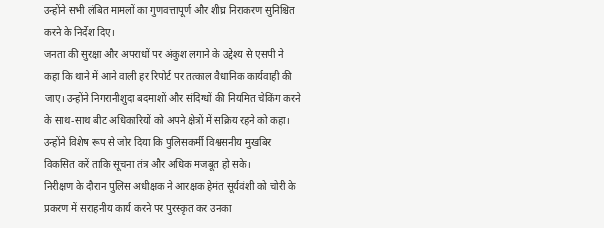उन्होंने सभी लंबित मामलों का गुणवत्तापूर्ण और शीघ्र निराकरण सुनिश्चित करने के निर्देश दिए।
जनता की सुरक्षा और अपराधों पर अंकुश लगाने के उद्देश्य से एसपी ने कहा कि थाने में आने वाली हर रिपोर्ट पर तत्काल वैधानिक कार्यवाही की जाए। उन्होंने निगरानीशुदा बदमाशों और संदिग्धों की नियमित चेकिंग करने के साथ-साथ बीट अधिकारियों को अपने क्षेत्रों में सक्रिय रहने को कहा। उन्होंने विशेष रूप से जोर दिया कि पुलिसकर्मी विश्वसनीय मुखबिर विकसित करें ताकि सूचना तंत्र और अधिक मजबूत हो सके।
निरीक्षण के दौरान पुलिस अधीक्षक ने आरक्षक हेमंत सूर्यवंशी को चोरी के प्रकरण में सराहनीय कार्य करने पर पुरस्कृत कर उनका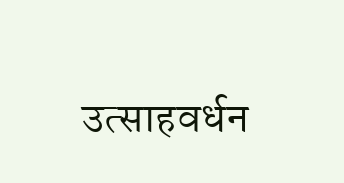उत्साहवर्धन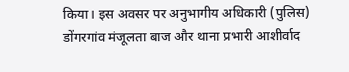किया। इस अवसर पर अनुभागीय अधिकारी (पुलिस) डोंगरगांव मंजूलता बाज और थाना प्रभारी आशीर्वाद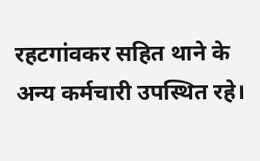रहटगांवकर सहित थाने के अन्य कर्मचारी उपस्थित रहे।